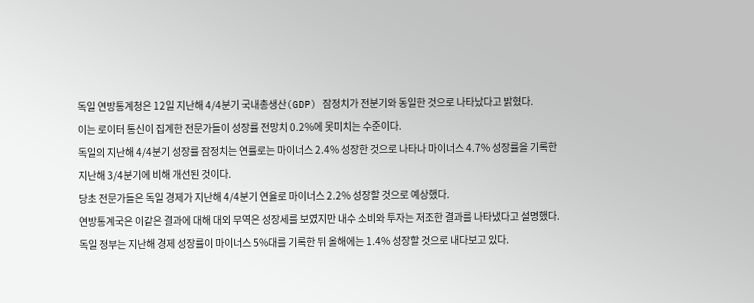독일 연방통계청은 12일 지난해 4/4분기 국내총생산(GDP) 잠정치가 전분기와 동일한 것으로 나타났다고 밝혔다.
이는 로이터 통신이 집계한 전문가들이 성장률 전망치 0.2%에 못미치는 수준이다.
독일의 지난해 4/4분기 성장률 잠정치는 연률로는 마이너스 2.4% 성장한 것으로 나타나 마이너스 4.7% 성장률을 기록한 지난해 3/4분기에 비해 개선된 것이다.
당초 전문가들은 독일 경제가 지난해 4/4분기 연율로 마이너스 2.2% 성장할 것으로 예상했다.
연방통계국은 이같은 결과에 대해 대외 무역은 성장세를 보였지만 내수 소비와 투자는 저조한 결과를 나타냈다고 설명했다.
독일 정부는 지난해 경제 성장률이 마이너스 5%대를 기록한 뒤 올해에는 1.4% 성장할 것으로 내다보고 있다.